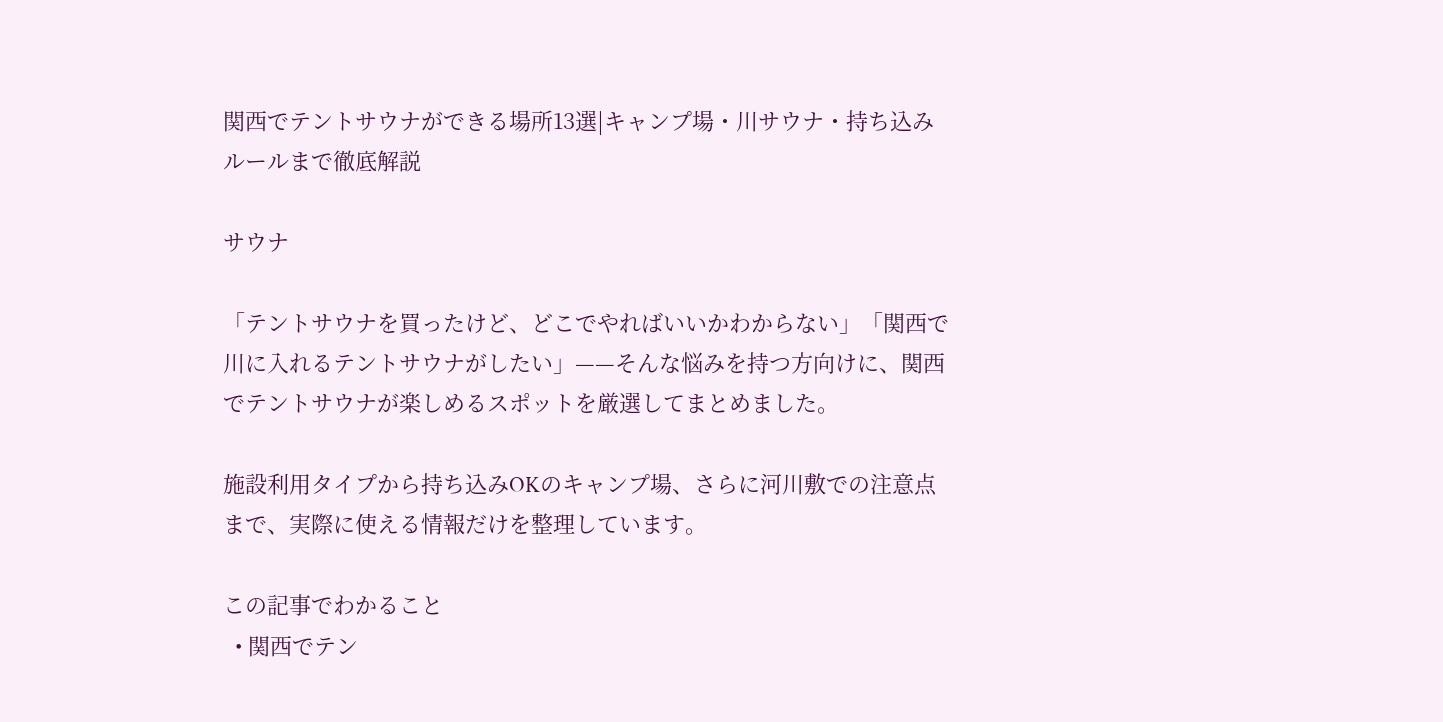関西でテントサウナができる場所13選|キャンプ場・川サウナ・持ち込みルールまで徹底解説

サウナ

「テントサウナを買ったけど、どこでやればいいかわからない」「関西で川に入れるテントサウナがしたい」——そんな悩みを持つ方向けに、関西でテントサウナが楽しめるスポットを厳選してまとめました。

施設利用タイプから持ち込みOKのキャンプ場、さらに河川敷での注意点まで、実際に使える情報だけを整理しています。

この記事でわかること
  • 関西でテン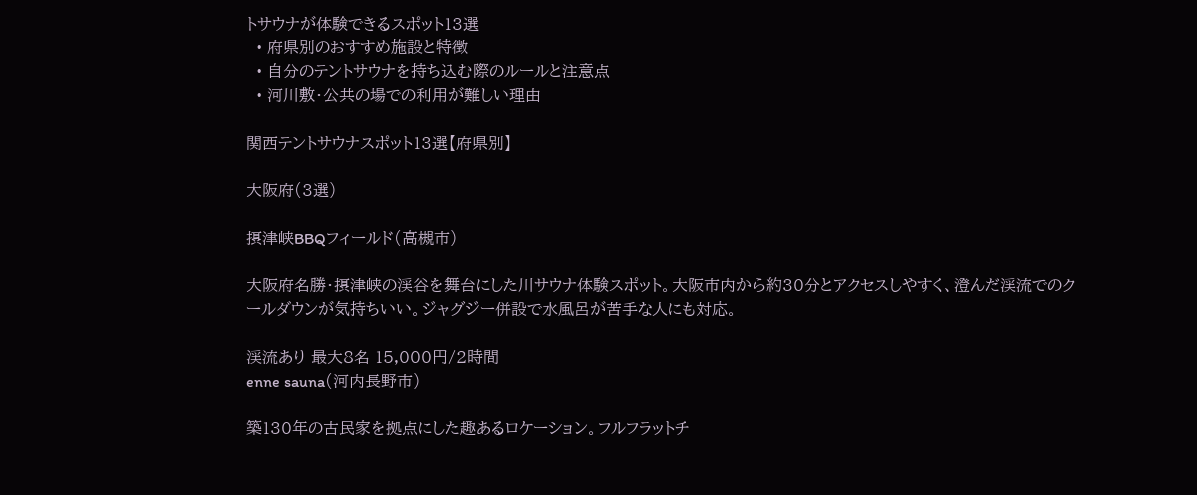トサウナが体験できるスポット13選
  • 府県別のおすすめ施設と特徴
  • 自分のテントサウナを持ち込む際のルールと注意点
  • 河川敷・公共の場での利用が難しい理由

関西テントサウナスポット13選【府県別】

大阪府(3選)

摂津峡BBQフィールド(高槻市)

大阪府名勝・摂津峡の渓谷を舞台にした川サウナ体験スポット。大阪市内から約30分とアクセスしやすく、澄んだ渓流でのクールダウンが気持ちいい。ジャグジー併設で水風呂が苦手な人にも対応。

渓流あり 最大8名 15,000円/2時間
enne sauna(河内長野市)

築130年の古民家を拠点にした趣あるロケーション。フルフラットチ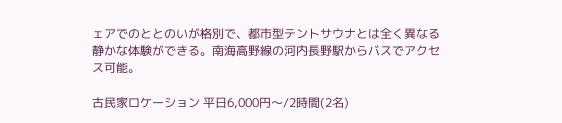ェアでのととのいが格別で、都市型テントサウナとは全く異なる静かな体験ができる。南海高野線の河内長野駅からバスでアクセス可能。

古民家ロケーション 平日6,000円〜/2時間(2名)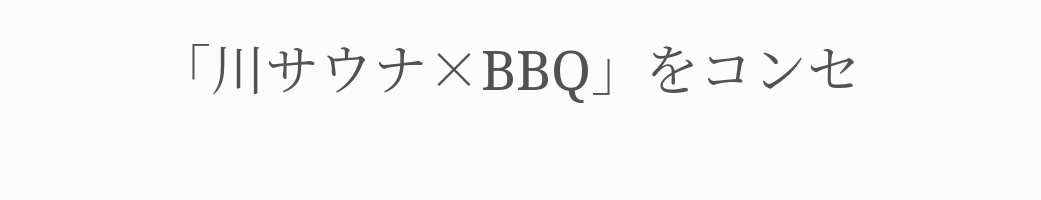「川サウナ×BBQ」をコンセ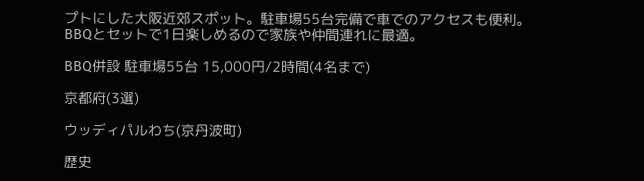プトにした大阪近郊スポット。駐車場55台完備で車でのアクセスも便利。BBQとセットで1日楽しめるので家族や仲間連れに最適。

BBQ併設 駐車場55台 15,000円/2時間(4名まで)

京都府(3選)

ウッディパルわち(京丹波町)

歴史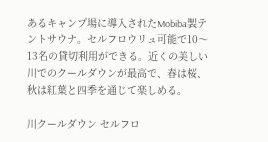あるキャンプ場に導入されたMobiba製テントサウナ。セルフロウリュ可能で10〜13名の貸切利用ができる。近くの美しい川でのクールダウンが最高で、春は桜、秋は紅葉と四季を通じて楽しめる。

川クールダウン セルフロ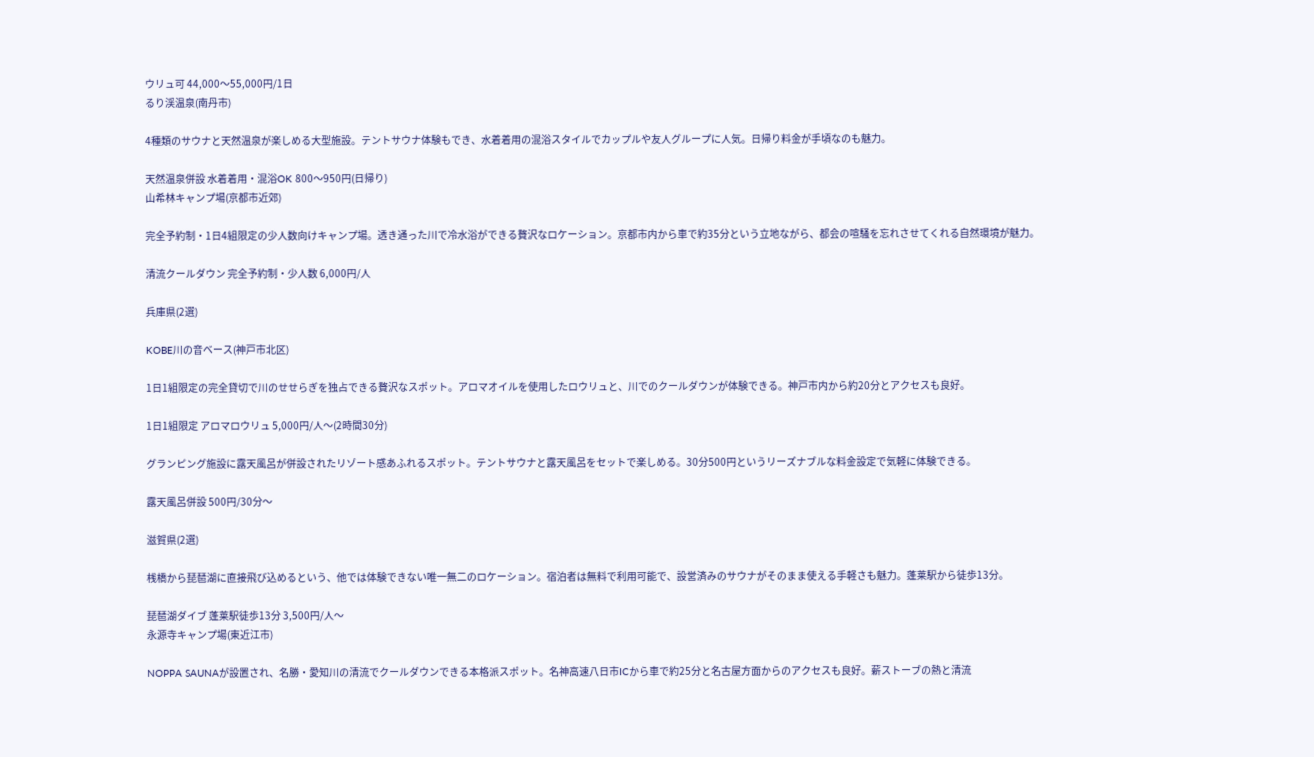ウリュ可 44,000〜55,000円/1日
るり渓温泉(南丹市)

4種類のサウナと天然温泉が楽しめる大型施設。テントサウナ体験もでき、水着着用の混浴スタイルでカップルや友人グループに人気。日帰り料金が手頃なのも魅力。

天然温泉併設 水着着用・混浴OK 800〜950円(日帰り)
山希林キャンプ場(京都市近郊)

完全予約制・1日4組限定の少人数向けキャンプ場。透き通った川で冷水浴ができる贅沢なロケーション。京都市内から車で約35分という立地ながら、都会の喧騒を忘れさせてくれる自然環境が魅力。

清流クールダウン 完全予約制・少人数 6,000円/人

兵庫県(2選)

KOBE川の音ベース(神戸市北区)

1日1組限定の完全貸切で川のせせらぎを独占できる贅沢なスポット。アロマオイルを使用したロウリュと、川でのクールダウンが体験できる。神戸市内から約20分とアクセスも良好。

1日1組限定 アロマロウリュ 5,000円/人〜(2時間30分)

グランピング施設に露天風呂が併設されたリゾート感あふれるスポット。テントサウナと露天風呂をセットで楽しめる。30分500円というリーズナブルな料金設定で気軽に体験できる。

露天風呂併設 500円/30分〜

滋賀県(2選)

桟橋から琵琶湖に直接飛び込めるという、他では体験できない唯一無二のロケーション。宿泊者は無料で利用可能で、設営済みのサウナがそのまま使える手軽さも魅力。蓬莱駅から徒歩13分。

琵琶湖ダイブ 蓬莱駅徒歩13分 3,500円/人〜
永源寺キャンプ場(東近江市)

NOPPA SAUNAが設置され、名勝・愛知川の清流でクールダウンできる本格派スポット。名神高速八日市ICから車で約25分と名古屋方面からのアクセスも良好。薪ストーブの熱と清流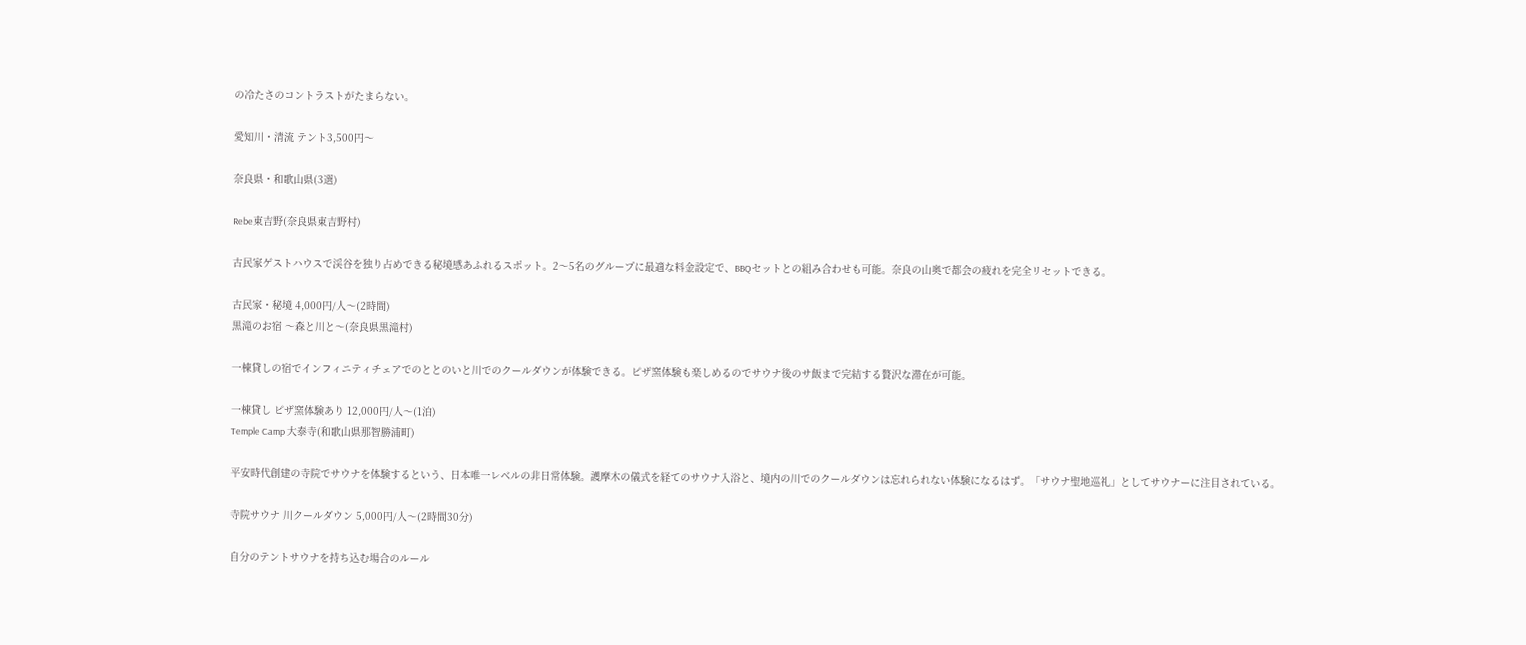の冷たさのコントラストがたまらない。

愛知川・清流 テント3,500円〜

奈良県・和歌山県(3選)

Rebe東吉野(奈良県東吉野村)

古民家ゲストハウスで渓谷を独り占めできる秘境感あふれるスポット。2〜5名のグループに最適な料金設定で、BBQセットとの組み合わせも可能。奈良の山奥で都会の疲れを完全リセットできる。

古民家・秘境 4,000円/人〜(2時間)
黒滝のお宿 〜森と川と〜(奈良県黒滝村)

一棟貸しの宿でインフィニティチェアでのととのいと川でのクールダウンが体験できる。ピザ窯体験も楽しめるのでサウナ後のサ飯まで完結する贅沢な滞在が可能。

一棟貸し ピザ窯体験あり 12,000円/人〜(1泊)
Temple Camp 大泰寺(和歌山県那智勝浦町)

平安時代創建の寺院でサウナを体験するという、日本唯一レベルの非日常体験。護摩木の儀式を経てのサウナ入浴と、境内の川でのクールダウンは忘れられない体験になるはず。「サウナ聖地巡礼」としてサウナーに注目されている。

寺院サウナ 川クールダウン 5,000円/人〜(2時間30分)

自分のテントサウナを持ち込む場合のルール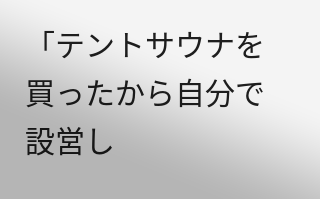「テントサウナを買ったから自分で設営し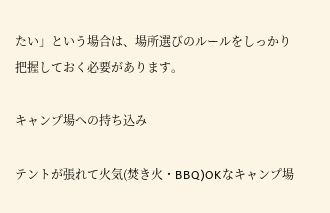たい」という場合は、場所選びのルールをしっかり把握しておく必要があります。

キャンプ場への持ち込み

テントが張れて火気(焚き火・BBQ)OKなキャンプ場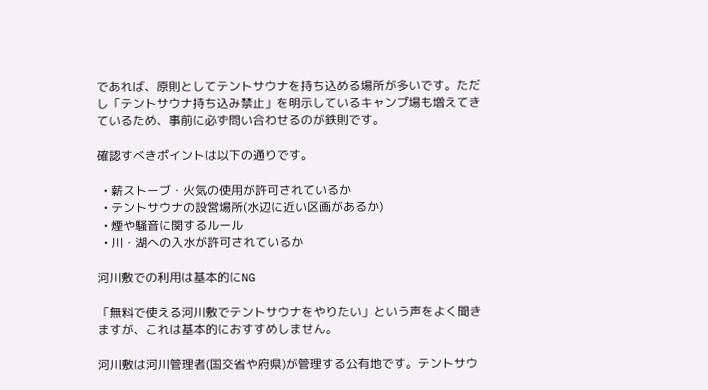であれば、原則としてテントサウナを持ち込める場所が多いです。ただし「テントサウナ持ち込み禁止」を明示しているキャンプ場も増えてきているため、事前に必ず問い合わせるのが鉄則です。

確認すべきポイントは以下の通りです。

  • 薪ストーブ・火気の使用が許可されているか
  • テントサウナの設営場所(水辺に近い区画があるか)
  • 煙や騒音に関するルール
  • 川・湖への入水が許可されているか

河川敷での利用は基本的にNG

「無料で使える河川敷でテントサウナをやりたい」という声をよく聞きますが、これは基本的におすすめしません。

河川敷は河川管理者(国交省や府県)が管理する公有地です。テントサウ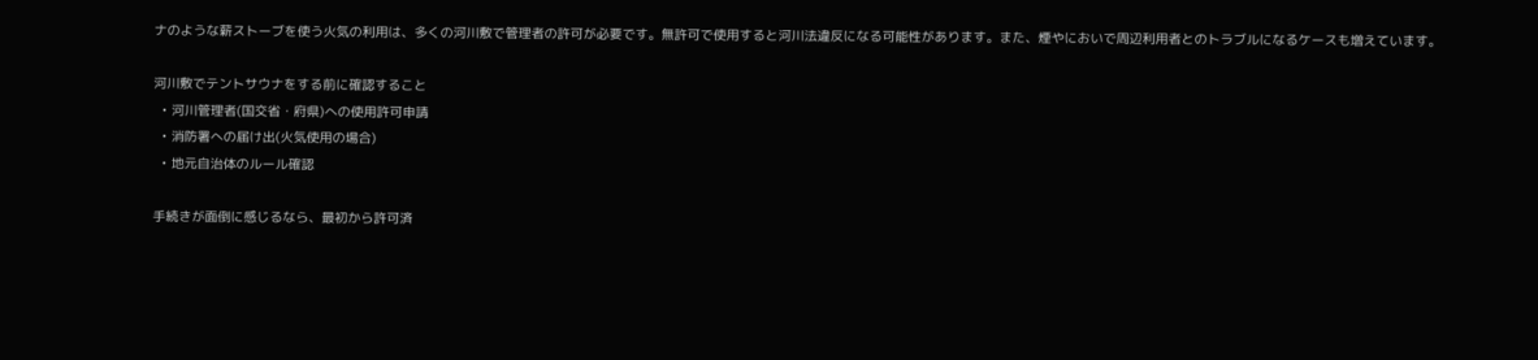ナのような薪ストーブを使う火気の利用は、多くの河川敷で管理者の許可が必要です。無許可で使用すると河川法違反になる可能性があります。また、煙やにおいで周辺利用者とのトラブルになるケースも増えています。

河川敷でテントサウナをする前に確認すること
  • 河川管理者(国交省・府県)への使用許可申請
  • 消防署への届け出(火気使用の場合)
  • 地元自治体のルール確認

手続きが面倒に感じるなら、最初から許可済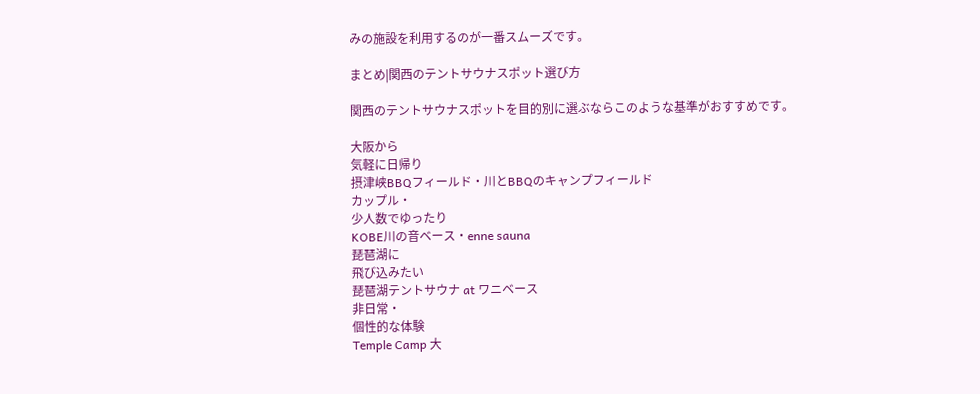みの施設を利用するのが一番スムーズです。

まとめ|関西のテントサウナスポット選び方

関西のテントサウナスポットを目的別に選ぶならこのような基準がおすすめです。

大阪から
気軽に日帰り
摂津峡BBQフィールド・川とBBQのキャンプフィールド
カップル・
少人数でゆったり
KOBE川の音ベース・enne sauna
琵琶湖に
飛び込みたい
琵琶湖テントサウナ at ワニベース
非日常・
個性的な体験
Temple Camp 大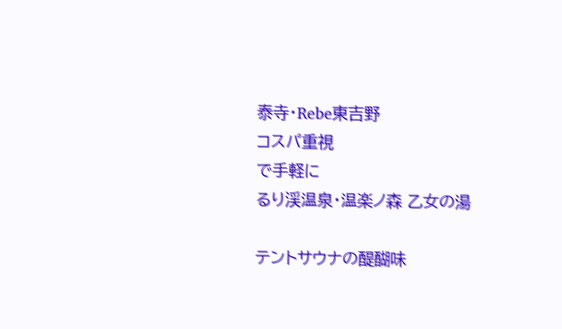泰寺・Rebe東吉野
コスパ重視
で手軽に
るり渓温泉・温楽ノ森 乙女の湯

テントサウナの醍醐味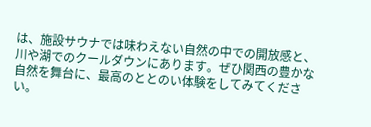は、施設サウナでは味わえない自然の中での開放感と、川や湖でのクールダウンにあります。ぜひ関西の豊かな自然を舞台に、最高のととのい体験をしてみてください。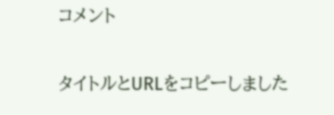コメント

タイトルとURLをコピーしました